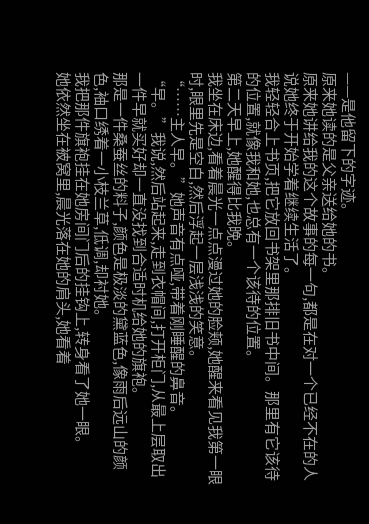——是他留下的字迹。
原来她读的是父亲送给她的书。
原来她讲给我的这个故事的每一句,都是在对一个已经不在的人说她终于开始学着继续生活了。
我轻轻合上书页,把它放回书架里那排旧书中间。那里有它该待的位置,就像我和她,也总有一个该待的位置。
第二天早上,她醒得比我晚。
我坐在床边,看着晨光一点点漫过她的脸颊,她醒来看见我第一眼时,眼里先是空白,然后浮起一层浅浅的笑意。
“……主人早。”她声音有点哑,带着刚睡醒的鼻音。
“早。”我说,然后站起来,走到衣帽间,打开柜门,从最上层取出一件早就买好却一直没找到合适时机给她的旗袍。
那是一件桑蚕丝的料子,颜色是极淡的黛蓝色,像雨后远山的颜色,袖口绣着一小枝兰草,低调,却衬她。
我把那件旗袍挂在她房间门后的挂钩上,转身看了她一眼。
她依然坐在被窝里,晨光落在她的肩头,她看着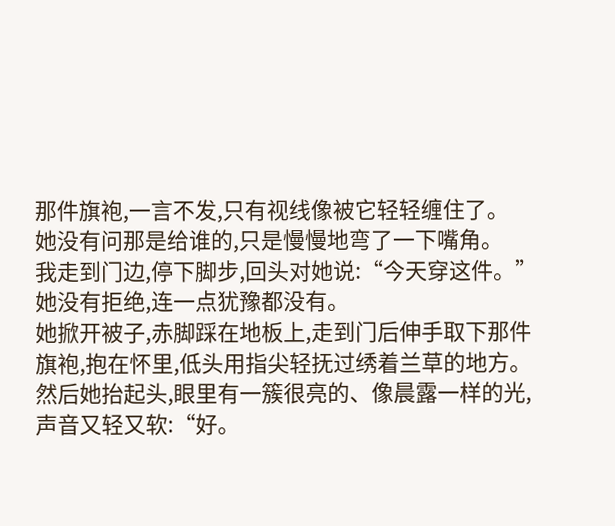那件旗袍,一言不发,只有视线像被它轻轻缠住了。
她没有问那是给谁的,只是慢慢地弯了一下嘴角。
我走到门边,停下脚步,回头对她说:“今天穿这件。”
她没有拒绝,连一点犹豫都没有。
她掀开被子,赤脚踩在地板上,走到门后伸手取下那件旗袍,抱在怀里,低头用指尖轻抚过绣着兰草的地方。
然后她抬起头,眼里有一簇很亮的、像晨露一样的光,声音又轻又软:“好。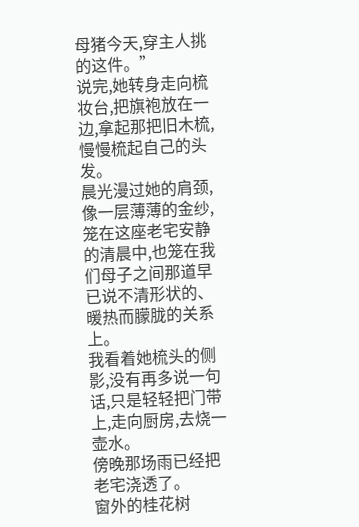母猪今天,穿主人挑的这件。”
说完,她转身走向梳妆台,把旗袍放在一边,拿起那把旧木梳,慢慢梳起自己的头发。
晨光漫过她的肩颈,像一层薄薄的金纱,笼在这座老宅安静的清晨中,也笼在我们母子之间那道早已说不清形状的、暖热而朦胧的关系上。
我看着她梳头的侧影,没有再多说一句话,只是轻轻把门带上,走向厨房,去烧一壶水。
傍晚那场雨已经把老宅浇透了。
窗外的桂花树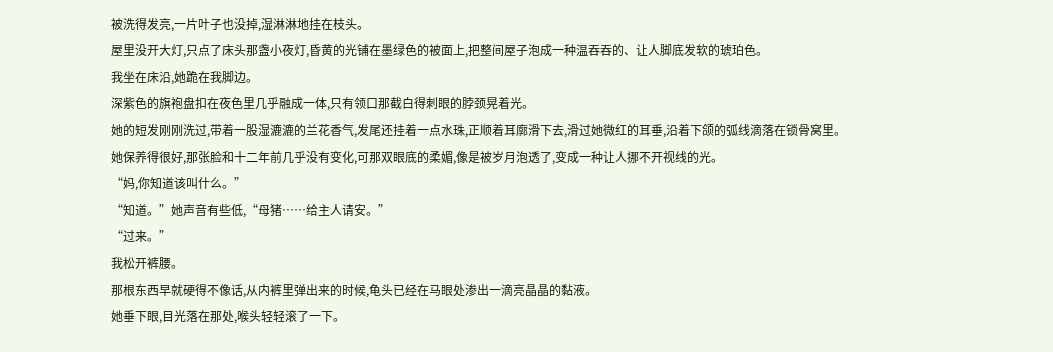被洗得发亮,一片叶子也没掉,湿淋淋地挂在枝头。
屋里没开大灯,只点了床头那盏小夜灯,昏黄的光铺在墨绿色的被面上,把整间屋子泡成一种温吞吞的、让人脚底发软的琥珀色。
我坐在床沿,她跪在我脚边。
深紫色的旗袍盘扣在夜色里几乎融成一体,只有领口那截白得刺眼的脖颈晃着光。
她的短发刚刚洗过,带着一股湿漉漉的兰花香气,发尾还挂着一点水珠,正顺着耳廓滑下去,滑过她微红的耳垂,沿着下颌的弧线滴落在锁骨窝里。
她保养得很好,那张脸和十二年前几乎没有变化,可那双眼底的柔媚,像是被岁月泡透了,变成一种让人挪不开视线的光。
“妈,你知道该叫什么。”
“知道。”她声音有些低,“母猪……给主人请安。”
“过来。”
我松开裤腰。
那根东西早就硬得不像话,从内裤里弹出来的时候,龟头已经在马眼处渗出一滴亮晶晶的黏液。
她垂下眼,目光落在那处,喉头轻轻滚了一下。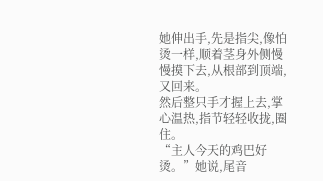她伸出手,先是指尖,像怕烫一样,顺着茎身外侧慢慢摸下去,从根部到顶端,又回来。
然后整只手才握上去,掌心温热,指节轻轻收拢,圈住。
“主人今天的鸡巴好烫。”她说,尾音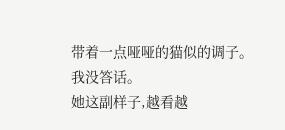带着一点哑哑的猫似的调子。
我没答话。
她这副样子,越看越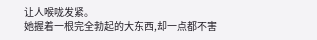让人喉咙发紧。
她握着一根完全勃起的大东西,却一点都不害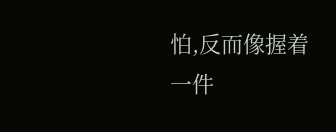怕,反而像握着一件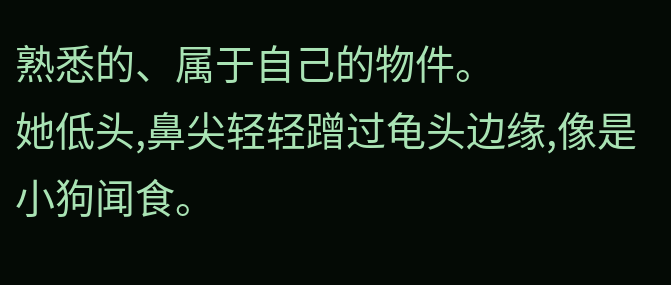熟悉的、属于自己的物件。
她低头,鼻尖轻轻蹭过龟头边缘,像是小狗闻食。